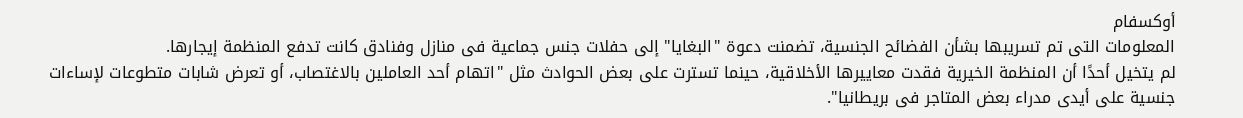أوكسفام
المعلومات التى تم تسريبها بشأن الفضائح الجنسية، تضمنت دعوة "البغايا" إلى حفلات جنس جماعية فى منازل وفنادق كانت تدفع المنظمة إيجارها.
لم يتخيل أحدًا أن المنظمة الخيرية فقدت معاييرها الأخلاقية، حينما تسترت على بعض الحوادث مثل "اتهام أحد العاملين بالاغتصاب، أو تعرض شابات متطوعات لإساءات جنسية على أيدى مدراء بعض المتاجر فى بريطانيا".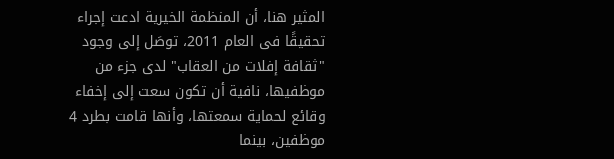المثير هنا، أن المنظمة الخيرية ادعت إجراء تحقيقًا فى العام 2011، توصَل إلى وجود "ثقافة إفلات من العقاب" لدى جزء من موظفيها، نافية أن تكون سعت إلى إخفاء وقائع لحماية سمعتها، وأنها قامت بطرد 4 موظفين، بينما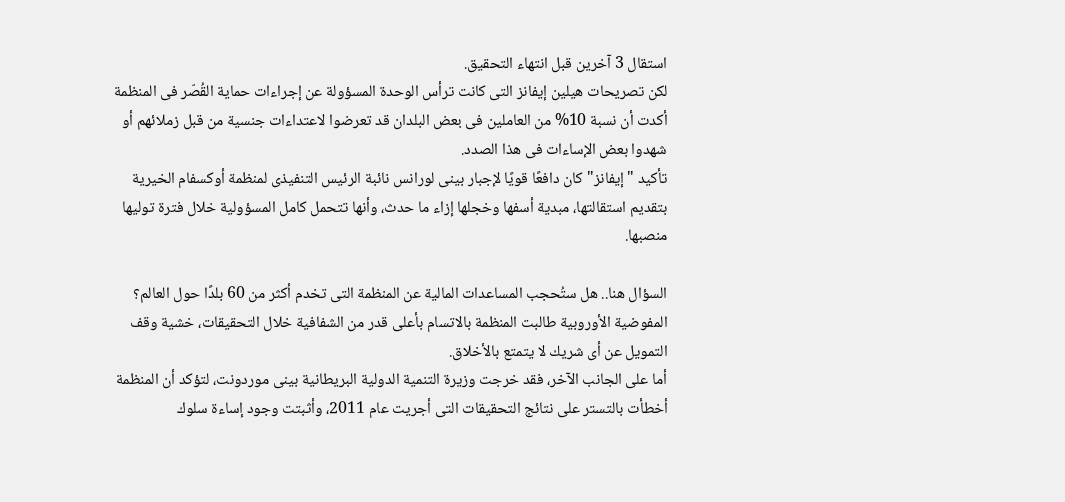استقال 3 آخرين قبل انتهاء التحقيق.
لكن تصريحات هيلين إيفانز التى كانت ترأس الوحدة المسؤولة عن إجراءات حماية القُصّر فى المنظمة أكدت أن نسبة 10% من العاملين فى بعض البلدان قد تعرضوا لاعتداءات جنسية من قبل زملائهم أو شهدوا بعض الإساءات فى هذا الصدد.
تأكيد "إيفانز" كان دافعًا قويًا لإجبار بينى لورانس نائبة الرئيس التنفيذى لمنظمة أوكسفام الخيرية بتقديم استقالتها، مبدية أسفها وخجلها إزاء ما حدث، وأنها تتحمل كامل المسؤولية خلال فترة توليها منصبها.

السؤال هنا.. هل ستُحجب المساعدات المالية عن المنظمة التى تخدم أكثر من 60 بلدًا حول العالم؟
المفوضية الأوروبية طالبت المنظمة بالاتسام بأعلى قدر من الشفافية خلال التحقيقات، خشية وقف التمويل عن أى شريك لا يتمتع بالأخلاق.
أما على الجانب الآخر، فقد خرجت وزيرة التنمية الدولية البريطانية بينى موردونت، لتؤكد أن المنظمة أخطأت بالتستر على نتائج التحقيقات التى أجريت عام 2011، وأثبتت وجود إساءة سلوك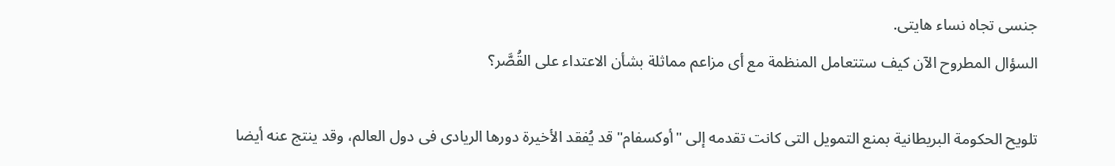جنسى تجاه نساء هايتى.
السؤال المطروح الآن كيف ستتعامل المنظمة مع أى مزاعم مماثلة بشأن الاعتداء على القُصَّر؟

تلويح الحكومة البريطانية بمنع التمويل التى كانت تقدمه إلى "أوكسفام" قد يُفقد الأخيرة دورها الريادى فى دول العالم، وقد ينتج عنه أيضا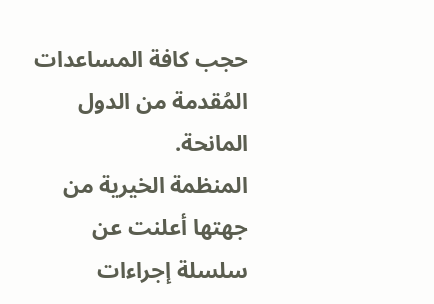حجب كافة المساعدات المُقدمة من الدول المانحة.
المنظمة الخيرية من جهتها أعلنت عن سلسلة إجراءات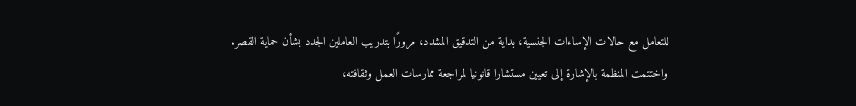للتعامل مع حالات الإساءات الجنسية، بداية من التدقيق المشدد، مرورًا بتدريب العاملين الجدد بشأن حماية القصر.
واختتمت المنظمة بالإشارة إلى تعيين مستشارا قانونيا لمراجعة ممارسات العمل وثقافته،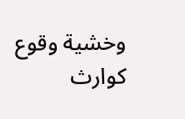وخشية وقوع كوارث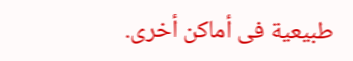طبيعية فى أماكن أخرى.